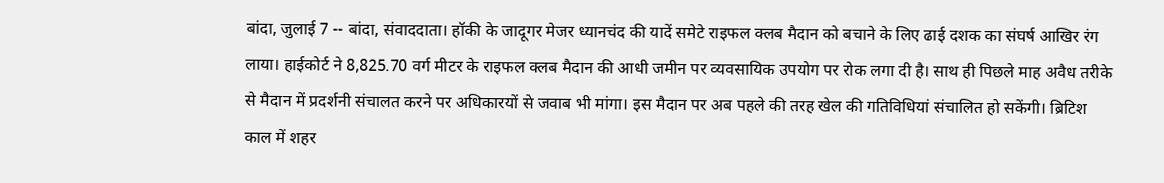बांदा, जुलाई 7 -- बांदा, संवाददाता। हॉकी के जादूगर मेजर ध्यानचंद की यादें समेटे राइफल क्लब मैदान को बचाने के लिए ढाई दशक का संघर्ष आखिर रंग लाया। हाईकोर्ट ने 8,825.70 वर्ग मीटर के राइफल क्लब मैदान की आधी जमीन पर व्यवसायिक उपयोग पर रोक लगा दी है। साथ ही पिछले माह अवैध तरीके से मैदान में प्रदर्शनी संचालत करने पर अधिकारयों से जवाब भी मांगा। इस मैदान पर अब पहले की तरह खेल की गतिविधियां संचालित हो सकेंगी। ब्रिटिश काल में शहर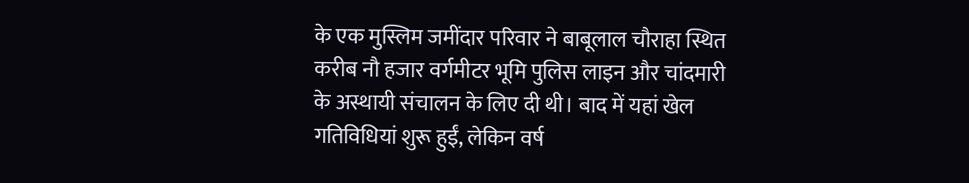के एक मुस्लिम जमींदार परिवार ने बाबूलाल चौराहा स्थित करीब नौ हजार वर्गमीटर भूमि पुलिस लाइन और चांदमारी के अस्थायी संचालन के लिए दी थी। बाद में यहां खेल गतिविधियां शुरू हुईं, लेकिन वर्ष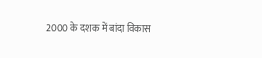2000 के दशक में बांदा विकास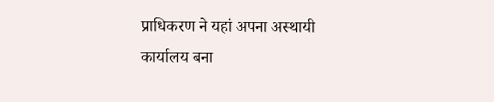प्राधिकरण ने यहां अपना अस्थायी कार्यालय बना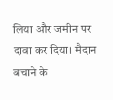लिया और जमीन पर दावा कर दिया। मैदान बचाने के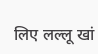लिए लल्लू खां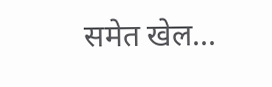समेत खेल...